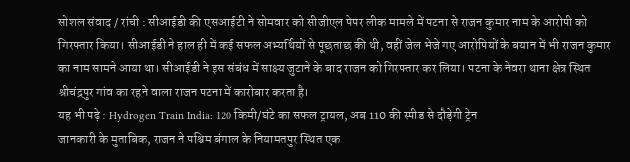सोशल संवाद / रांची : सीआईडी की एसआईटी ने सोमवार को सीजीएल पेपर लीक मामले में पटना से राजन कुमार नाम के आरोपी को गिरफ्तार किया। सीआईडी ने हाल ही में कई सफल अभ्यर्थियों से पूछताछ की थी, वहीं जेल भेजे गए आरोपियों के बयान में भी राजन कुमार का नाम सामने आया था। सीआईडी ने इस संबंध में साक्ष्य जुटाने के बाद राजन को गिरफ्तार कर लिया। पटना के नेवरा थाना क्षेत्र स्थित श्रीचंद्रपुर गांव का रहने वाला राजन पटना में कारोबार करता है।
यह भी पढ़े : Hydrogen Train India: 120 किमी/घंटे का सफल ट्रायल, अब 110 की स्पीड से दौड़ेगी ट्रेन
जानकारी के मुताबिक, राजन ने पश्चिम बंगाल के नियामतपुर स्थित एक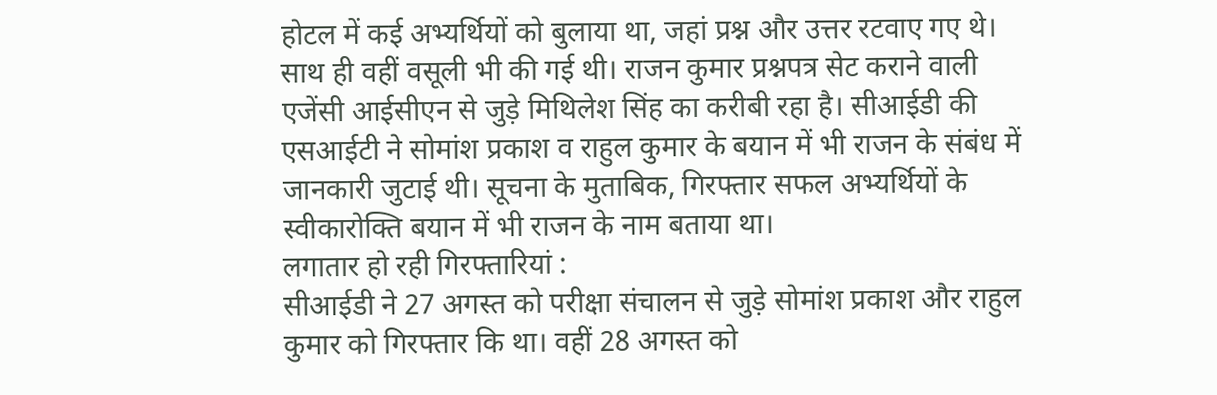होटल में कई अभ्यर्थियों को बुलाया था, जहां प्रश्न और उत्तर रटवाए गए थे। साथ ही वहीं वसूली भी की गई थी। राजन कुमार प्रश्नपत्र सेट कराने वाली एजेंसी आईसीएन से जुड़े मिथिलेश सिंह का करीबी रहा है। सीआईडी की एसआईटी ने सोमांश प्रकाश व राहुल कुमार के बयान में भी राजन के संबंध में जानकारी जुटाई थी। सूचना के मुताबिक, गिरफ्तार सफल अभ्यर्थियों के स्वीकारोक्ति बयान में भी राजन के नाम बताया था।
लगातार हो रही गिरफ्तारियां :
सीआईडी ने 27 अगस्त को परीक्षा संचालन से जुड़े सोमांश प्रकाश और राहुल कुमार को गिरफ्तार कि था। वहीं 28 अगस्त को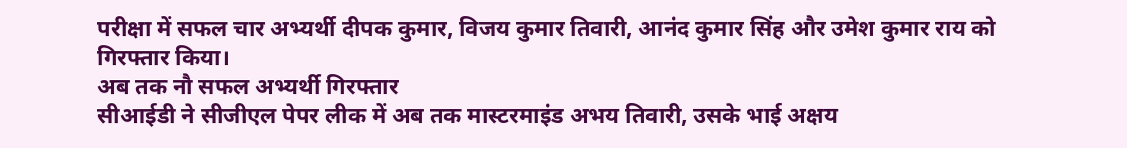परीक्षा में सफल चार अभ्यर्थी दीपक कुमार, विजय कुमार तिवारी, आनंद कुमार सिंह और उमेश कुमार राय को गिरफ्तार किया।
अब तक नौ सफल अभ्यर्थी गिरफ्तार
सीआईडी ने सीजीएल पेपर लीक में अब तक मास्टरमाइंड अभय तिवारी, उसके भाई अक्षय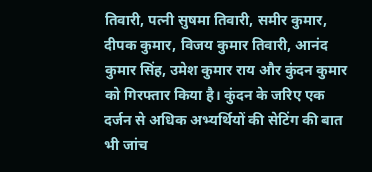तिवारी, पत्नी सुषमा तिवारी, समीर कुमार, दीपक कुमार, विजय कुमार तिवारी, आनंद कुमार सिंह, उमेश कुमार राय और कुंदन कुमार को गिरफ्तार किया है। कुंदन के जरिए एक दर्जन से अधिक अभ्यर्थियों की सेटिंग की बात भी जांच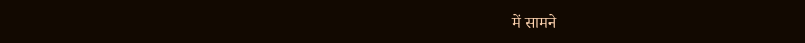में सामने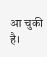आ चुकी है।